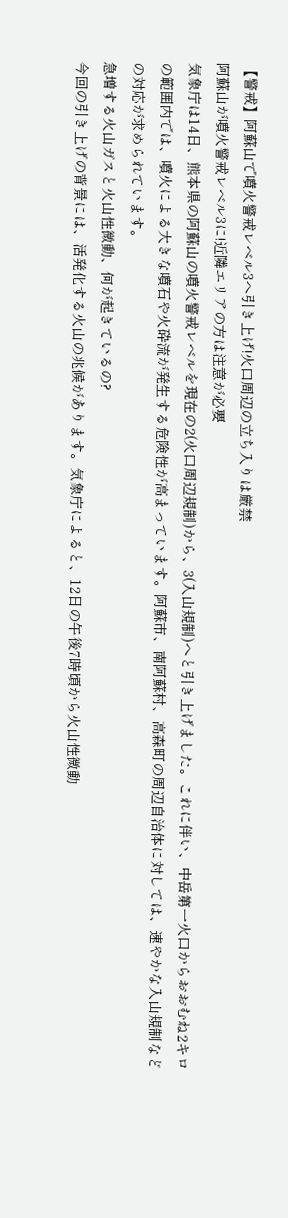【警戒】阿蘇山で噴火警戒レベル3へ引き上げ!火口周辺の立ち入りは厳禁
阿蘇山が噴火警戒レベル3に!近隣エリアの方は注意が必要
気象庁は14日、熊本県の阿蘇山の噴火警戒レベルを現在の2(火口周辺規制)から、3(入山規制)へと引き上げました。これに伴い、中岳第一火口からおおむね2キロの範囲内では、噴火による大きな噴石や火砕流が発生する危険性が高まっています。阿蘇市、南阿蘇村、高森町の周辺自治体に対しては、速やかな入山規制などの対応が求められています。
急増する火山ガスと火山性微動、何が起きているの?
今回の引き上げの背景には、活発化する火山の兆候があります。気象庁によると、12日の午後7時頃から火山性微動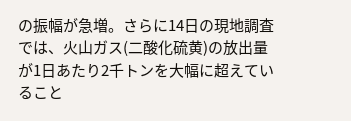の振幅が急増。さらに14日の現地調査では、火山ガス(二酸化硫黄)の放出量が1日あたり2千トンを大幅に超えていること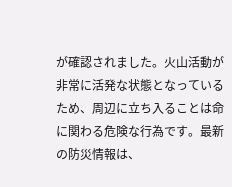が確認されました。火山活動が非常に活発な状態となっているため、周辺に立ち入ることは命に関わる危険な行為です。最新の防災情報は、